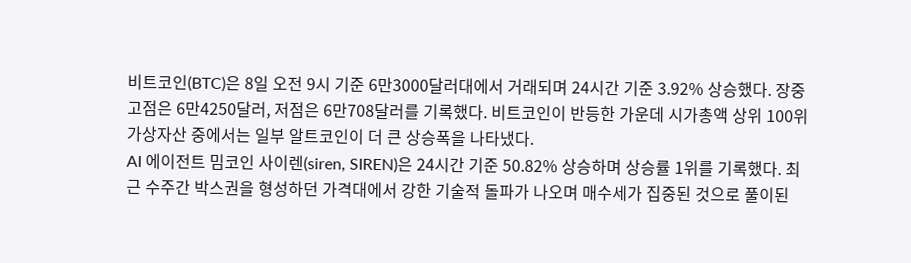비트코인(BTC)은 8일 오전 9시 기준 6만3000달러대에서 거래되며 24시간 기준 3.92% 상승했다. 장중 고점은 6만4250달러, 저점은 6만708달러를 기록했다. 비트코인이 반등한 가운데 시가총액 상위 100위 가상자산 중에서는 일부 알트코인이 더 큰 상승폭을 나타냈다.
AI 에이전트 밈코인 사이렌(siren, SIREN)은 24시간 기준 50.82% 상승하며 상승률 1위를 기록했다. 최근 수주간 박스권을 형성하던 가격대에서 강한 기술적 돌파가 나오며 매수세가 집중된 것으로 풀이된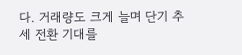다. 거래량도 크게 늘며 단기 추세 전환 기대를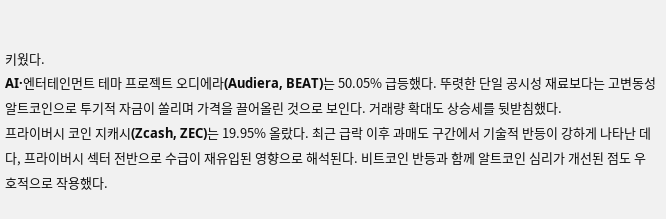키웠다.
AI·엔터테인먼트 테마 프로젝트 오디에라(Audiera, BEAT)는 50.05% 급등했다. 뚜렷한 단일 공시성 재료보다는 고변동성 알트코인으로 투기적 자금이 쏠리며 가격을 끌어올린 것으로 보인다. 거래량 확대도 상승세를 뒷받침했다.
프라이버시 코인 지캐시(Zcash, ZEC)는 19.95% 올랐다. 최근 급락 이후 과매도 구간에서 기술적 반등이 강하게 나타난 데다, 프라이버시 섹터 전반으로 수급이 재유입된 영향으로 해석된다. 비트코인 반등과 함께 알트코인 심리가 개선된 점도 우호적으로 작용했다.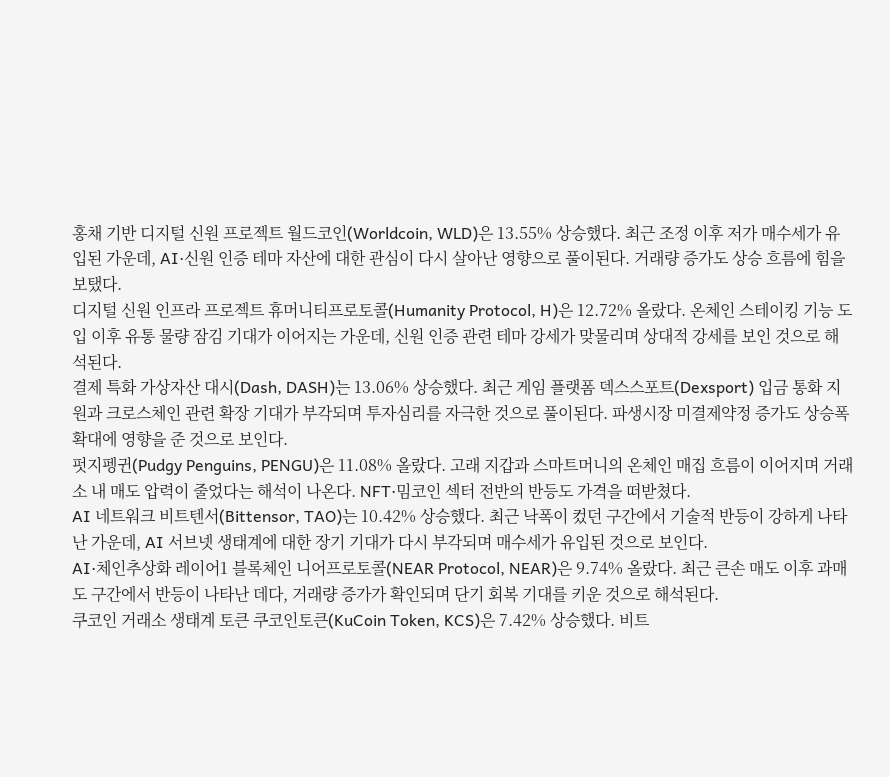홍채 기반 디지털 신원 프로젝트 월드코인(Worldcoin, WLD)은 13.55% 상승했다. 최근 조정 이후 저가 매수세가 유입된 가운데, AI·신원 인증 테마 자산에 대한 관심이 다시 살아난 영향으로 풀이된다. 거래량 증가도 상승 흐름에 힘을 보탰다.
디지털 신원 인프라 프로젝트 휴머니티프로토콜(Humanity Protocol, H)은 12.72% 올랐다. 온체인 스테이킹 기능 도입 이후 유통 물량 잠김 기대가 이어지는 가운데, 신원 인증 관련 테마 강세가 맞물리며 상대적 강세를 보인 것으로 해석된다.
결제 특화 가상자산 대시(Dash, DASH)는 13.06% 상승했다. 최근 게임 플랫폼 덱스스포트(Dexsport) 입금 통화 지원과 크로스체인 관련 확장 기대가 부각되며 투자심리를 자극한 것으로 풀이된다. 파생시장 미결제약정 증가도 상승폭 확대에 영향을 준 것으로 보인다.
펏지펭귄(Pudgy Penguins, PENGU)은 11.08% 올랐다. 고래 지갑과 스마트머니의 온체인 매집 흐름이 이어지며 거래소 내 매도 압력이 줄었다는 해석이 나온다. NFT·밈코인 섹터 전반의 반등도 가격을 떠받쳤다.
AI 네트워크 비트텐서(Bittensor, TAO)는 10.42% 상승했다. 최근 낙폭이 컸던 구간에서 기술적 반등이 강하게 나타난 가운데, AI 서브넷 생태계에 대한 장기 기대가 다시 부각되며 매수세가 유입된 것으로 보인다.
AI·체인추상화 레이어1 블록체인 니어프로토콜(NEAR Protocol, NEAR)은 9.74% 올랐다. 최근 큰손 매도 이후 과매도 구간에서 반등이 나타난 데다, 거래량 증가가 확인되며 단기 회복 기대를 키운 것으로 해석된다.
쿠코인 거래소 생태계 토큰 쿠코인토큰(KuCoin Token, KCS)은 7.42% 상승했다. 비트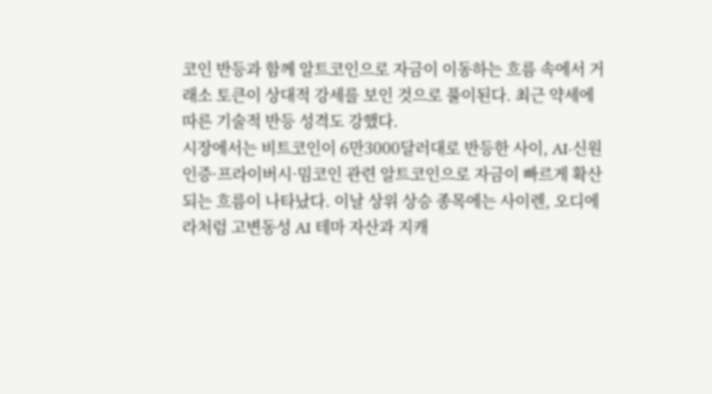코인 반등과 함께 알트코인으로 자금이 이동하는 흐름 속에서 거래소 토큰이 상대적 강세를 보인 것으로 풀이된다. 최근 약세에 따른 기술적 반등 성격도 강했다.
시장에서는 비트코인이 6만3000달러대로 반등한 사이, AI·신원 인증·프라이버시·밈코인 관련 알트코인으로 자금이 빠르게 확산되는 흐름이 나타났다. 이날 상위 상승 종목에는 사이렌, 오디에라처럼 고변동성 AI 테마 자산과 지캐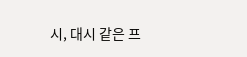시, 대시 같은 프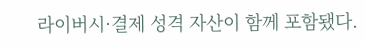라이버시·결제 성격 자산이 함께 포함됐다.